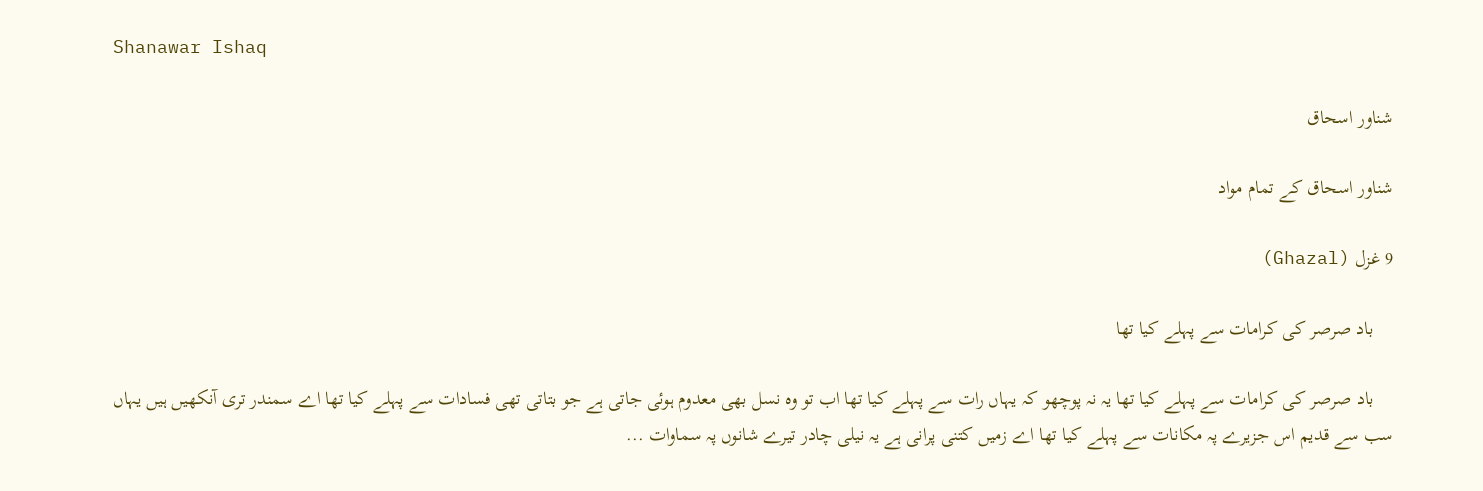Shanawar Ishaq

شناور اسحاق

شناور اسحاق کے تمام مواد

9 غزل (Ghazal)

    باد صرصر کی کرامات سے پہلے کیا تھا

    باد صرصر کی کرامات سے پہلے کیا تھا یہ نہ پوچھو کہ یہاں رات سے پہلے کیا تھا اب تو وہ نسل بھی معدوم ہوئی جاتی ہے جو بتاتی تھی فسادات سے پہلے کیا تھا اے سمندر تری آنکھیں ہیں یہاں سب سے قدیم اس جزیرے پہ مکانات سے پہلے کیا تھا اے زمیں کتنی پرانی ہے یہ نیلی چادر تیرے شانوں پہ سماوات ...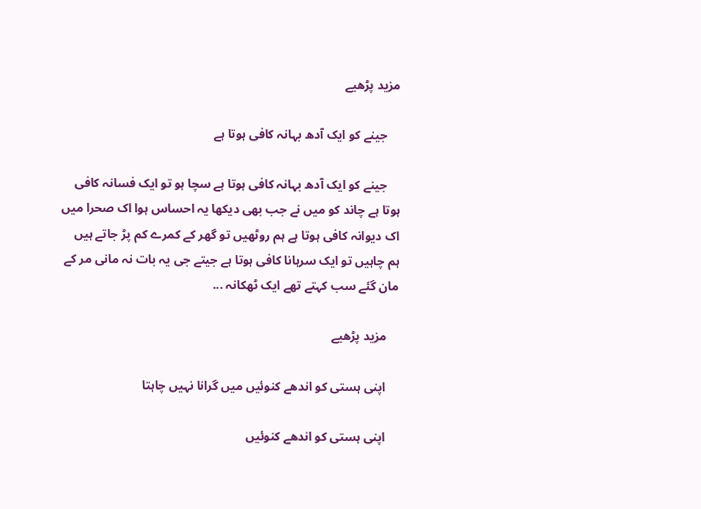مزید پڑھیے

    جینے کو ایک آدھ بہانہ کافی ہوتا ہے

    جینے کو ایک آدھ بہانہ کافی ہوتا ہے سچا ہو تو ایک فسانہ کافی ہوتا ہے چاند کو میں نے جب بھی دیکھا یہ احساس ہوا اک صحرا میں اک دیوانہ کافی ہوتا ہے ہم روٹھیں تو گھر کے کمرے کم پڑ جاتے ہیں ہم چاہیں تو ایک سرہانا کافی ہوتا ہے جیتے جی یہ بات نہ مانی مر کے مان گئے سب کہتے تھے ایک ٹھکانہ ...

    مزید پڑھیے

    اپنی ہستی کو اندھے کنوئیں میں گرانا نہیں چاہتا

    اپنی ہستی کو اندھے کنوئیں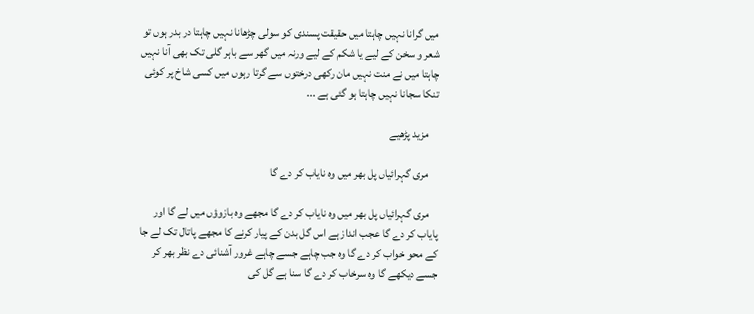میں گرانا نہیں چاہتا میں حقیقت پسندی کو سولی چڑھانا نہیں چاہتا در بدر ہوں تو شعر و سخن کے لیے یا شکم کے لیے ورنہ میں گھر سے باہر گلی تک بھی آنا نہیں چاہتا میں نے منت نہیں مان رکھی درختوں سے گرتا رہوں میں کسی شاخ پر کوئی تنکا سجانا نہیں چاہتا ہو گئی ہے ...

    مزید پڑھیے

    مری گہرائیاں پل بھر میں وہ نایاب کر دے گا

    مری گہرائیاں پل بھر میں وہ نایاب کر دے گا مجھے وہ بازوؤں میں لے گا اور پایاب کر دے گا عجب انداز ہے اس گل بدن کے پیار کرنے کا مجھے پاتال تک لے جا کے محو خواب کر دے گا وہ جب چاہے جسے چاہے غرور آشنائی دے نظر بھر کر جسے دیکھے گا وہ سرخاب کر دے گا سنا ہے گل کی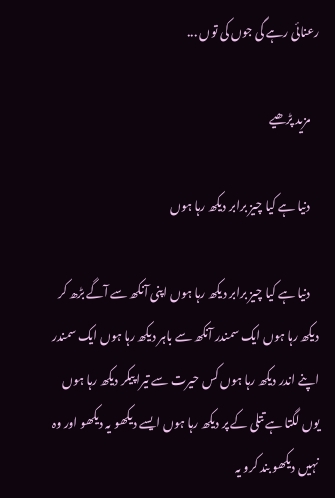رعنائی رہے گی جوں کی توں ...

    مزید پڑھیے

    دنیا ہے کیا چیز برابر دیکھ رہا ہوں

    دنیا ہے کیا چیز برابر دیکھ رہا ہوں اپنی آنکھ سے آگے بڑھ کر دیکھ رہا ہوں ایک سمندر آنکھ سے باہر دیکھ رہا ہوں ایک سمندر اپنے اندر دیکھ رہا ہوں کس حیرت سے تیرا پیکر دیکھ رہا ہوں یوں لگتا ہے تتلی کے پر دیکھ رہا ہوں ایسے دیکھو یہ دیکھو اور وہ نہیں دیکھو بند کرو یہ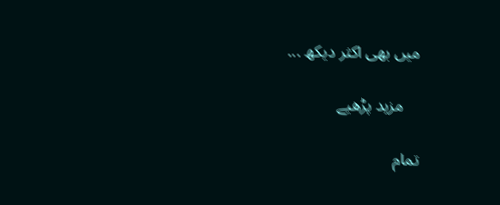میں بھی اکثر دیکھ ...

    مزید پڑھیے

تمام